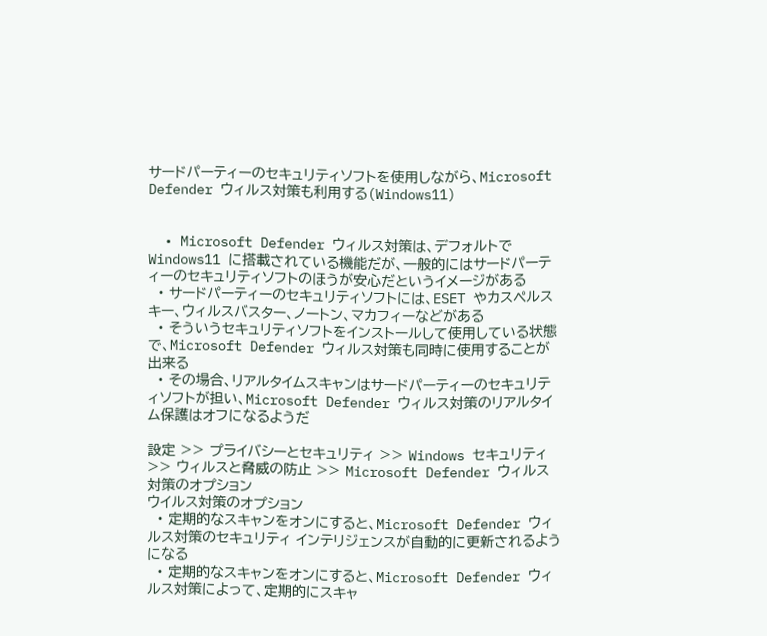サードパーティーのセキュリティソフトを使用しながら、Microsoft Defender ウィルス対策も利用する(Windows11)


  • Microsoft Defender ウィルス対策は、デフォルトで Windows11 に搭載されている機能だが、一般的にはサードパーティーのセキュリティソフトのほうが安心だというイメージがある
  • サードパーティーのセキュリティソフトには、ESET やカスペルスキー、ウィルスバスター、ノートン、マカフィーなどがある
  • そういうセキュリティソフトをインストールして使用している状態で、Microsoft Defender ウィルス対策も同時に使用することが出来る
  • その場合、リアルタイムスキャンはサードパーティーのセキュリティソフトが担い、Microsoft Defender ウィルス対策のリアルタイム保護はオフになるようだ

設定 >> プライバシーとセキュリティ >> Windows セキュリティ >> ウィルスと脅威の防止 >> Microsoft Defender ウィルス対策のオプション
ウイルス対策のオプション
  • 定期的なスキャンをオンにすると、Microsoft Defender ウィルス対策のセキュリティ インテリジェンスが自動的に更新されるようになる
  • 定期的なスキャンをオンにすると、Microsoft Defender ウィルス対策によって、定期的にスキャ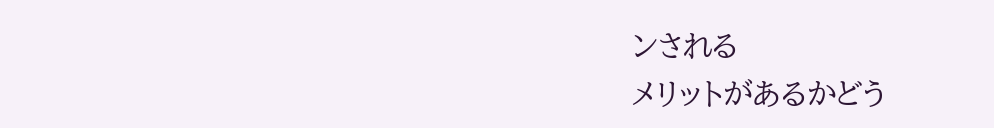ンされる
メリットがあるかどう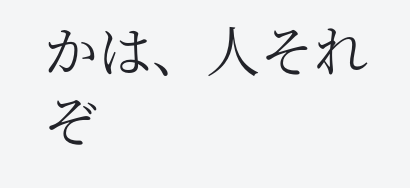かは、人それぞ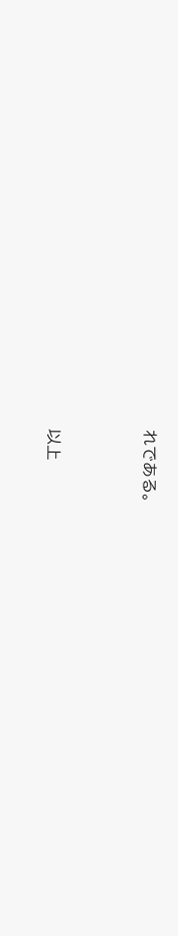れである。


以上